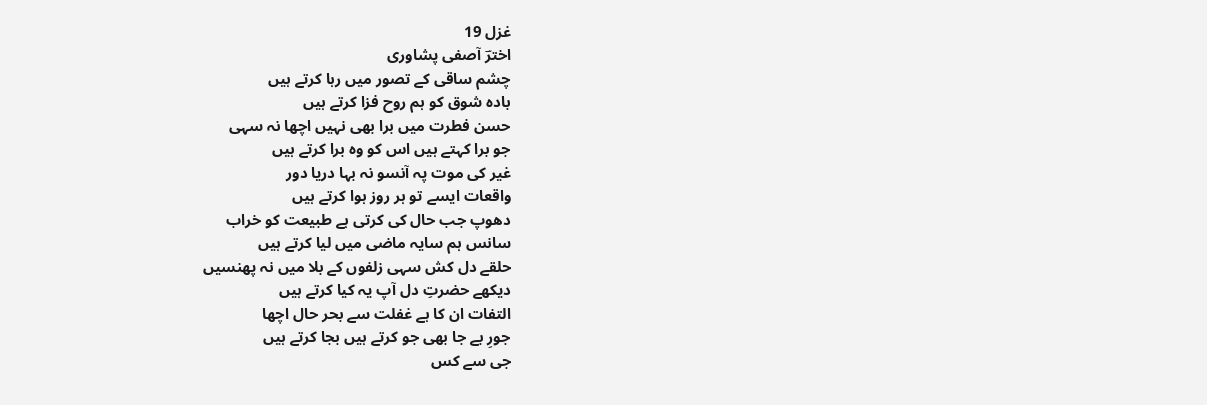غزل 19
اخترؔ آصفی پشاوری
چشم ساقی کے تصور میں رہا کرتے ہیں
بادہ شوق کو ہم روح فزا کرتے ہیں
حسن فطرت میں برا بھی نہیں اچھا نہ سہی
جو برا کہتے ہیں اس کو وہ برا کرتے ہیں
غیر کی موت پہ آنسو نہ بہا دریا دور
واقعات ایسے تو ہر روز ہوا کرتے ہیں
دھوپ جب حال کی کرتی ہے طبیعت کو خراب
سانس ہم سایہ ماضی میں لیا کرتے ہیں
حلقے دل کش سہی زلفوں کے بلا میں نہ پھنسیں
دیکھے حضرتِ دل آپ یہ کیا کرتے ہیں
التفات ان کا ہے غفلت سے بحر حال اچھا
جورِ بے جا بھی جو کرتے ہیں بجا کرتے ہیں
جی سے کس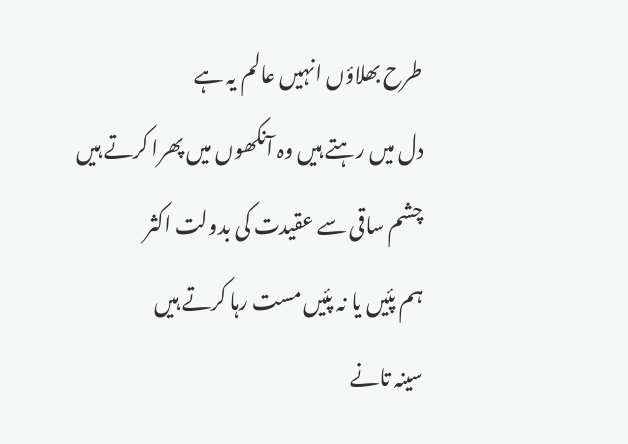طرح بھلاؤں انہیں عالم یہ ہے
دل میں رہتے ہیں وہ آنکھوں میں پھرا کرتے ہیں
چشم ساقی سے عقیدت کی بدولت اکثر
ہم پئیں یا نہ پئیں مست رہا کرتے ہیں
سینہ تانے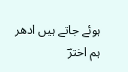ہوئے جاتے ہیں ادھر ہم اخترؔ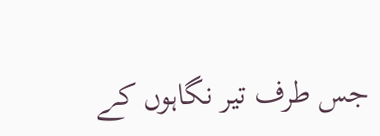جس طرف تیر نگاہوں کے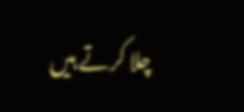چلا کرتے ہیں